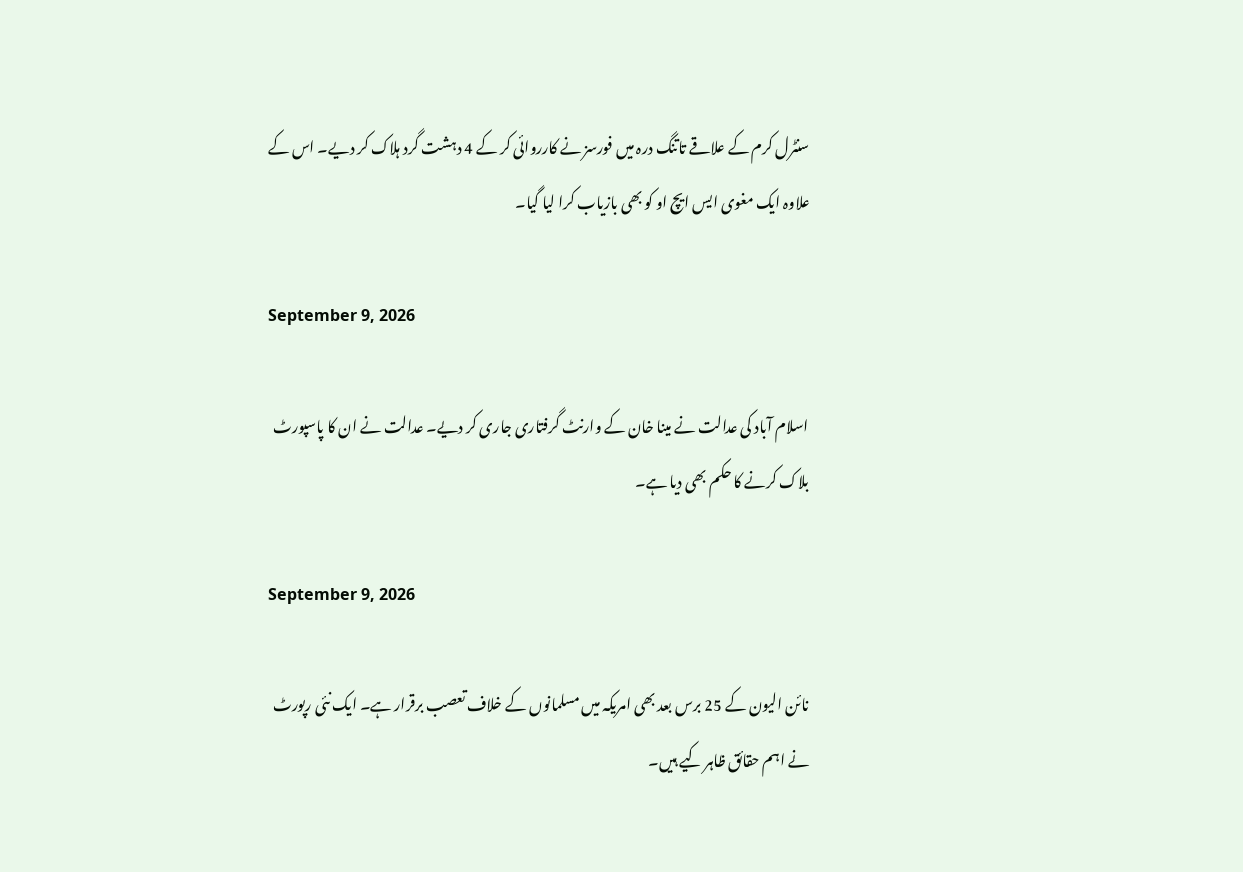سنٹرل کرم کے علاقے تاتنگ درہ میں فورسز نے کارروائی کر کے 4 دہشت گرد ہلاک کر دیے۔ اس کے علاوہ ایک مغوی ایس ایچ او کو بھی بازیاب کرا لیا گیا۔

September 9, 2026

اسلام آباد کی عدالت نے مینا خان کے وارنٹ گرفتاری جاری کر دیے۔ عدالت نے ان کا پاسپورٹ بلاک کرنے کا حکم بھی دیا ہے۔

September 9, 2026

نائن الیون کے 25 برس بعد بھی امریکہ میں مسلمانوں کے خلاف تعصب برقرار ہے۔ ایک نئی رپورٹ نے اہم حقائق ظاہر کیے ہیں۔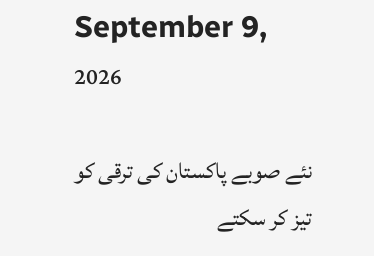September 9, 2026

نئے صوبے پاکستان کی ترقی کو تیز کر سکتے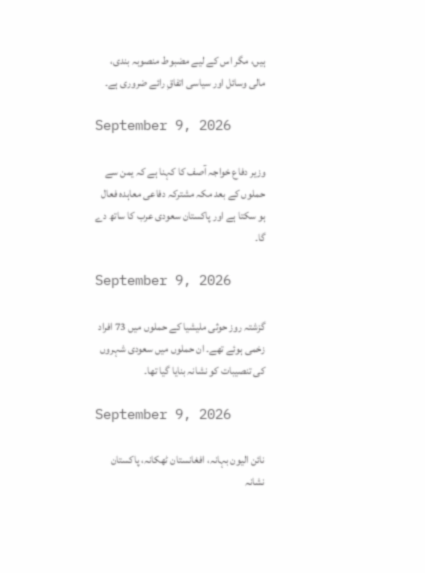ہیں، مگر اس کے لیے مضبوط منصوبہ بندی، مالی وسائل اور سیاسی اتفاقِ رائے ضروری ہے۔

September 9, 2026

وزیر دفاع خواجہ آصف کا کہنا ہے کہ یمن سے حملوں کے بعد مکہ مشترکہ دفاعی معاہدہ فعال ہو سکتا ہے اور پاکستان سعودی عرب کا ساتھ دے گا۔

September 9, 2026

گزشتہ روز حوثی ملیشیا کے حملوں میں 73 افراد زخمی ہوئے تھے۔ ان حملوں میں سعودی شہروں کی تنصیبات کو نشانہ بنایا گیا تھا۔

September 9, 2026

نائن الیون بہانہ، افغانستان ٹھکانہ، پاکستان نشانہ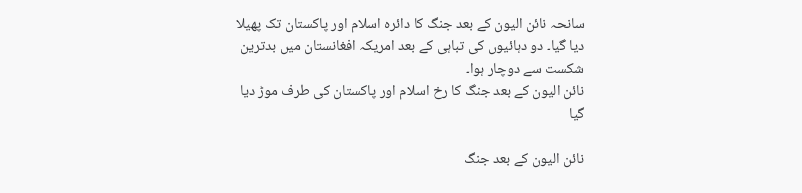سانحہ نائن الیون کے بعد جنگ کا دائرہ اسلام اور پاکستان تک پھیلا دیا گیا۔ دو دہائیوں کی تباہی کے بعد امریکہ افغانستان میں بدترین شکست سے دوچار ہوا۔
نائن الیون کے بعد جنگ کا رخ اسلام اور پاکستان کی طرف موڑ دیا گیا

نائن الیون کے بعد جنگ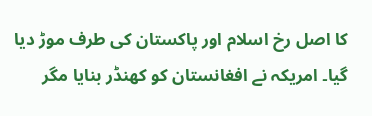کا اصل رخ اسلام اور پاکستان کی طرف موڑ دیا گیا۔ امریکہ نے افغانستان کو کھنڈر بنایا مگر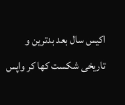اکیس سال بعد بدترین و تاریخی شکست کھا کر واپس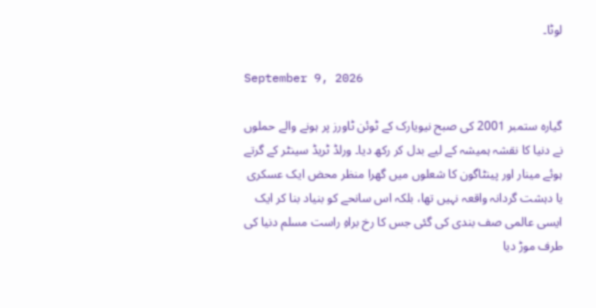لوٹا۔

September 9, 2026

گیارہ ستمبر 2001 کی صبح نیویارک کے ٹوئن ٹاورز پر ہونے والے حملوں نے دنیا کا نقشہ ہمیشہ کے لیے بدل کر رکھ دیا۔ ورلڈ ٹریڈ سینٹر کے گرتے ہوئے مینار اور پینٹاگون کا شعلوں میں گھرا منظر محض ایک عسکری یا دہشت گردانہ واقعہ نہیں تھا، بلکہ اس سانحے کو بنیاد بنا کر ایک ایسی عالمی صف بندی کی گئی جس کا رخ براہِ راست مسلم دنیا کی طرف موڑ دیا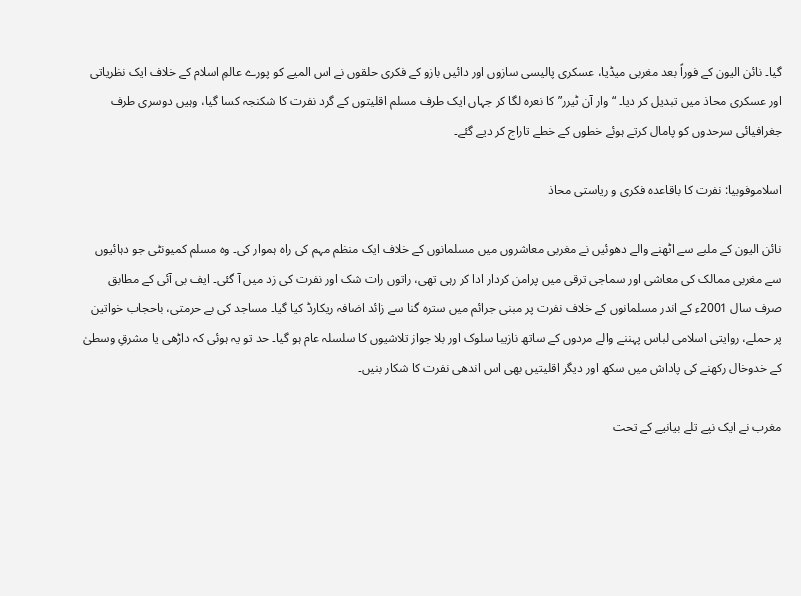گیا۔ نائن الیون کے فوراً بعد مغربی میڈیا، عسکری پالیسی سازوں اور دائیں بازو کے فکری حلقوں نے اس المیے کو پورے عالمِ اسلام کے خلاف ایک نظریاتی اور عسکری محاذ میں تبدیل کر دیا۔ “وار آن ٹیرر” کا نعرہ لگا کر جہاں ایک طرف مسلم اقلیتوں کے گرد نفرت کا شکنجہ کسا گیا، وہیں دوسری طرف جغرافیائی سرحدوں کو پامال کرتے ہوئے خطوں کے خطے تاراج کر دیے گئے۔

اسلاموفوبیا: نفرت کا باقاعدہ فکری و ریاستی محاذ

نائن الیون کے ملبے سے اٹھنے والے دھوئیں نے مغربی معاشروں میں مسلمانوں کے خلاف ایک منظم مہم کی راہ ہموار کی۔ وہ مسلم کمیونٹی جو دہائیوں سے مغربی ممالک کی معاشی اور سماجی ترقی میں پرامن کردار ادا کر رہی تھی، راتوں رات شک اور نفرت کی زد میں آ گئی۔ ایف بی آئی کے مطابق صرف سال 2001ء کے اندر مسلمانوں کے خلاف نفرت پر مبنی جرائم میں سترہ گنا سے زائد اضافہ ریکارڈ کیا گیا۔ مساجد کی بے حرمتی، باحجاب خواتین پر حملے، روایتی اسلامی لباس پہننے والے مردوں کے ساتھ نازیبا سلوک اور بلا جواز تلاشیوں کا سلسلہ عام ہو گیا۔ حد تو یہ ہوئی کہ داڑھی یا مشرقِ وسطیٰ کے خدوخال رکھنے کی پاداش میں سکھ اور دیگر اقلیتیں بھی اس اندھی نفرت کا شکار بنیں۔

مغرب نے ایک نپے تلے بیانیے کے تحت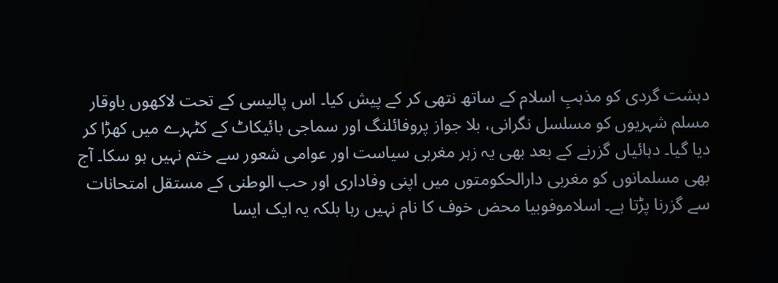دہشت گردی کو مذہبِ اسلام کے ساتھ نتھی کر کے پیش کیا۔ اس پالیسی کے تحت لاکھوں باوقار مسلم شہریوں کو مسلسل نگرانی، بلا جواز پروفائلنگ اور سماجی بائیکاٹ کے کٹہرے میں کھڑا کر دیا گیا۔ دہائیاں گزرنے کے بعد بھی یہ زہر مغربی سیاست اور عوامی شعور سے ختم نہیں ہو سکا۔ آج بھی مسلمانوں کو مغربی دارالحکومتوں میں اپنی وفاداری اور حب الوطنی کے مستقل امتحانات سے گزرنا پڑتا ہے۔ اسلاموفوبیا محض خوف کا نام نہیں رہا بلکہ یہ ایک ایسا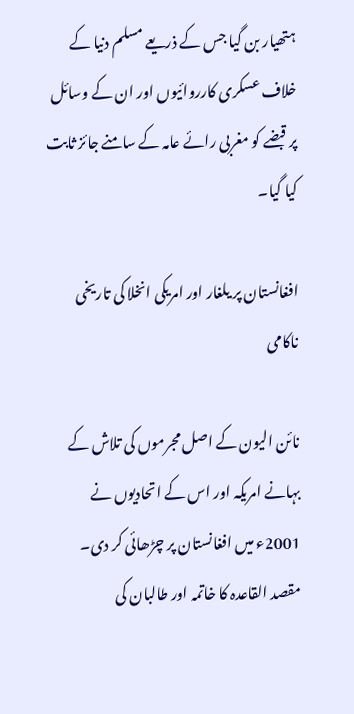ہتھیار بن گیا جس کے ذریعے مسلم دنیا کے خلاف عسکری کارروائیوں اور ان کے وسائل پر قبضے کو مغربی رائے عامہ کے سامنے جائز ثابت کیا گیا۔

افغانستان پر یلغار اور امریکی انخلا کی تاریخی ناکامی

نائن الیون کے اصل مجرموں کی تلاش کے بہانے امریکہ اور اس کے اتحادیوں نے 2001ء میں افغانستان پر چڑھائی کر دی۔ مقصد القاعدہ کا خاتمہ اور طالبان کی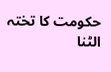حکومت کا تختہ الٹنا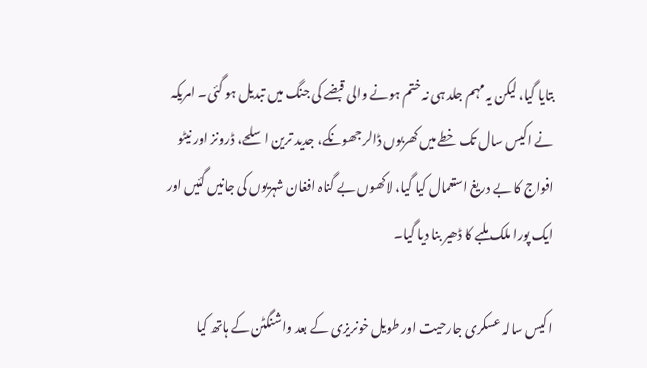بتایا گیا، لیکن یہ مہم جلد ہی نہ ختم ہونے والی قبضے کی جنگ میں تبدیل ہو گئی۔ امریکہ نے اکیس سال تک خطے میں کھربوں ڈالر جھونکے، جدید ترین اسلحے، ڈرونز اور نیٹو افواج کا بے دریغ استعمال کیا گیا، لاکھوں بے گناہ افغان شہریوں کی جانیں گئیں اور ایک پورا ملک ملبے کا ڈھیر بنا دیا گیا۔

اکیس سالہ عسکری جارحیت اور طویل خونریزی کے بعد واشنگٹن کے ہاتھ کیا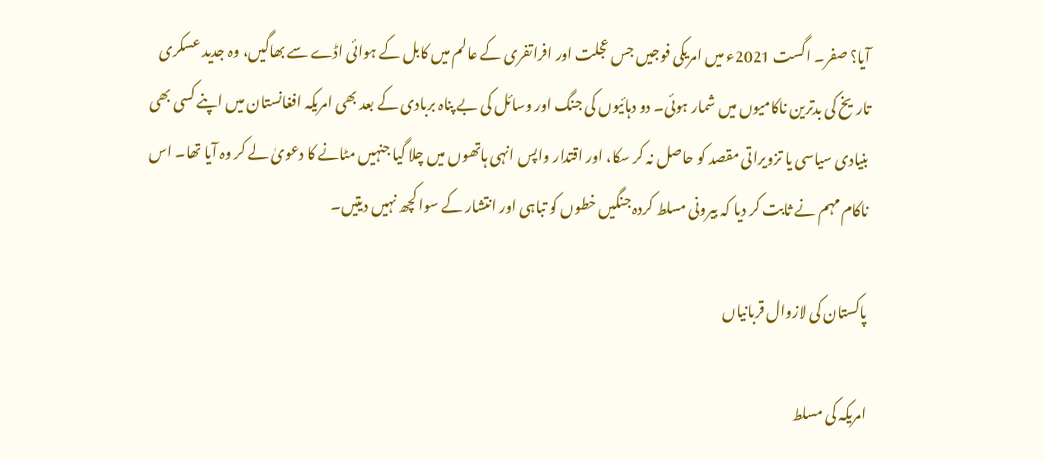آیا؟ صفر۔ اگست 2021ء میں امریکی فوجیں جس عجلت اور افراتفری کے عالم میں کابل کے ہوائی اڈے سے بھاگیں، وہ جدید عسکری تاریخ کی بدترین ناکامیوں میں شمار ہوئی۔ دو دہائیوں کی جنگ اور وسائل کی بے پناہ بربادی کے بعد بھی امریکہ افغانستان میں اپنے کسی بھی بنیادی سیاسی یا تزویراتی مقصد کو حاصل نہ کر سکا، اور اقتدار واپس انہی ہاتھوں میں چلا گیا جنہیں مٹانے کا دعویٰ لے کر وہ آیا تھا۔ اس ناکام مہم نے ثابت کر دیا کہ بیرونی مسلط کردہ جنگیں خطوں کو تباہی اور انتشار کے سوا کچھ نہیں دیتیں۔

پاکستان کی لازوال قربانیاں

امریکہ کی مسلط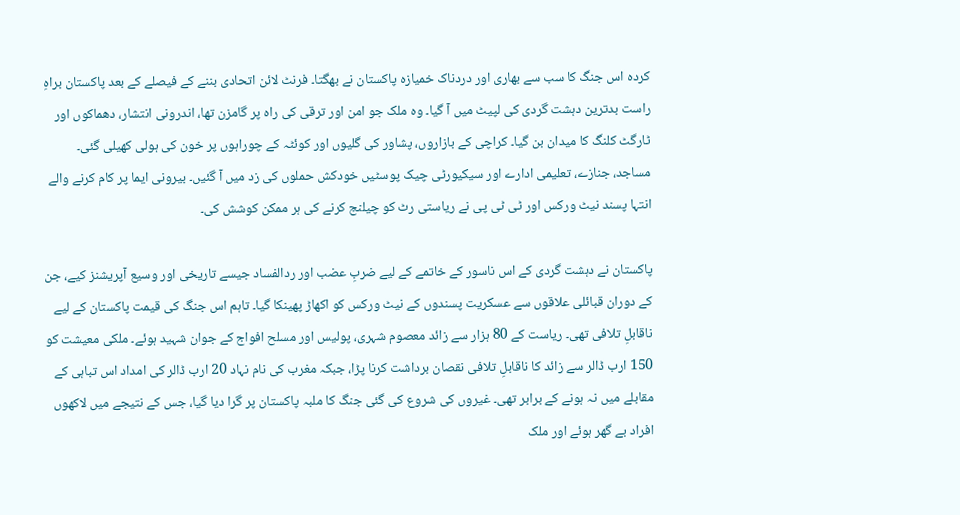کردہ اس جنگ کا سب سے بھاری اور دردناک خمیازہ پاکستان نے بھگتا۔ فرنٹ لائن اتحادی بننے کے فیصلے کے بعد پاکستان براہِ راست بدترین دہشت گردی کی لپیٹ میں آ گیا۔ وہ ملک جو امن اور ترقی کی راہ پر گامزن تھا، اندرونی انتشار، دھماکوں اور ٹارگٹ کلنگ کا میدان بن گیا۔ کراچی کے بازاروں، پشاور کی گلیوں اور کوئٹہ کے چوراہوں پر خون کی ہولی کھیلی گئی۔ مساجد، جنازے، تعلیمی ادارے اور سیکیورٹی چیک پوسٹیں خودکش حملوں کی زد میں آ گئیں۔ بیرونی ایما پر کام کرنے والے انتہا پسند نیٹ ورکس اور ٹی ٹی پی نے ریاستی رٹ کو چیلنج کرنے کی ہر ممکن کوشش کی۔

پاکستان نے دہشت گردی کے اس ناسور کے خاتمے کے لیے ضربِ عضب اور ردالفساد جیسے تاریخی اور وسیع آپریشنز کیے، جن کے دوران قبائلی علاقوں سے عسکریت پسندوں کے نیٹ ورکس کو اکھاڑ پھینکا گیا۔ تاہم اس جنگ کی قیمت پاکستان کے لیے ناقابلِ تلافی تھی۔ ریاست کے 80 ہزار سے زائد معصوم شہری، پولیس اور مسلح افواج کے جوان شہید ہوئے۔ ملکی معیشت کو 150 ارب ڈالر سے زائد کا ناقابلِ تلافی نقصان برداشت کرنا پڑا، جبکہ مغرب کی نام نہاد 20 ارب ڈالر کی امداد اس تباہی کے مقابلے میں نہ ہونے کے برابر تھی۔ غیروں کی شروع کی گئی جنگ کا ملبہ پاکستان پر گرا دیا گیا، جس کے نتیجے میں لاکھوں افراد بے گھر ہوئے اور ملک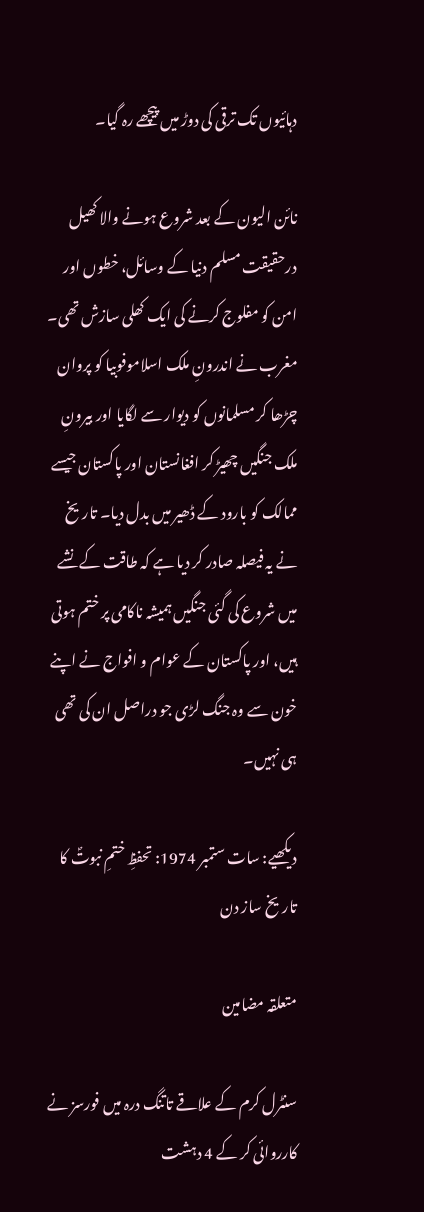دہائیوں تک ترقی کی دوڑ میں پیچھے رہ گیا۔

نائن الیون کے بعد شروع ہونے والا کھیل درحقیقت مسلم دنیا کے وسائل، خطوں اور امن کو مفلوج کرنے کی ایک کھلی سازش تھی۔ مغرب نے اندرونِ ملک اسلاموفوبیا کو پروان چڑھا کر مسلمانوں کو دیوار سے لگایا اور بیرونِ ملک جنگیں چھیڑ کر افغانستان اور پاکستان جیسے ممالک کو بارود کے ڈھیر میں بدل دیا۔ تاریخ نے یہ فیصلہ صادر کر دیا ہے کہ طاقت کے نشے میں شروع کی گئی جنگیں ہمیشہ ناکامی پر ختم ہوتی ہیں، اور پاکستان کے عوام و افواج نے اپنے خون سے وہ جنگ لڑی جو دراصل ان کی تھی ہی نہیں۔

دیکھیے: سات ستمبر 1974: تحفظِ ختمِ نبوتؐ کا تاریخ ساز دن

متعلقہ مضامین

سنٹرل کرم کے علاقے تاتنگ درہ میں فورسز نے کارروائی کر کے 4 دہشت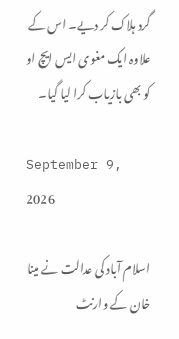گرد ہلاک کر دیے۔ اس کے علاوہ ایک مغوی ایس ایچ او کو بھی بازیاب کرا لیا گیا۔

September 9, 2026

اسلام آباد کی عدالت نے مینا خان کے وارنٹ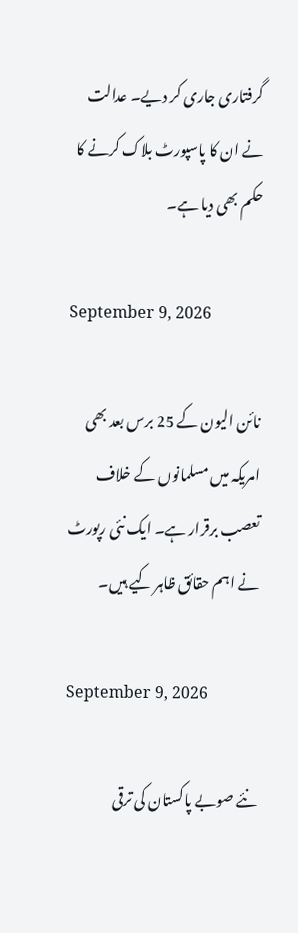گرفتاری جاری کر دیے۔ عدالت نے ان کا پاسپورٹ بلاک کرنے کا حکم بھی دیا ہے۔

September 9, 2026

نائن الیون کے 25 برس بعد بھی امریکہ میں مسلمانوں کے خلاف تعصب برقرار ہے۔ ایک نئی رپورٹ نے اہم حقائق ظاہر کیے ہیں۔

September 9, 2026

نئے صوبے پاکستان کی ترقی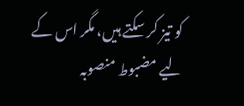کو تیز کر سکتے ہیں، مگر اس کے لیے مضبوط منصوبہ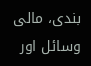بندی، مالی وسائل اور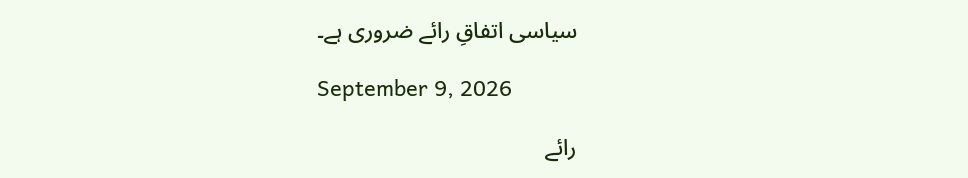سیاسی اتفاقِ رائے ضروری ہے۔

September 9, 2026

رائے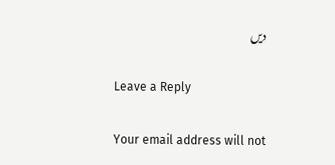دیں

Leave a Reply

Your email address will not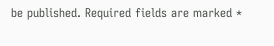be published. Required fields are marked *